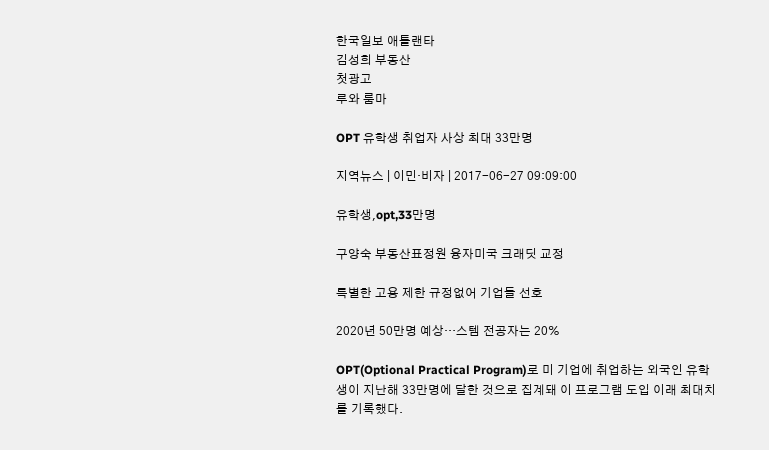한국일보 애틀랜타
김성희 부동산
첫광고
루와 룸마

OPT 유학생 취업자 사상 최대 33만명

지역뉴스 | 이민·비자 | 2017-06-27 09:09:00

유학생,opt,33만명

구양숙 부동산표정원 융자미국 크래딧 교정

특별한 고용 제한 규정없어 기업들 선호

2020년 50만명 예상…스템 전공자는 20%

OPT(Optional Practical Program)로 미 기업에 취업하는 외국인 유학생이 지난해 33만명에 달한 것으로 집계돼 이 프로그램 도입 이래 최대치를 기록했다.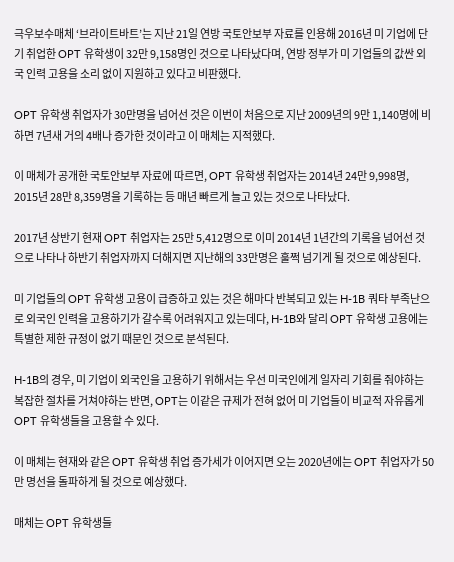극우보수매체 ‘브라이트바트’는 지난 21일 연방 국토안보부 자료를 인용해 2016년 미 기업에 단기 취업한 OPT 유학생이 32만 9,158명인 것으로 나타났다며, 연방 정부가 미 기업들의 값싼 외국 인력 고용을 소리 없이 지원하고 있다고 비판했다.

OPT 유학생 취업자가 30만명을 넘어선 것은 이번이 처음으로 지난 2009년의 9만 1,140명에 비하면 7년새 거의 4배나 증가한 것이라고 이 매체는 지적했다.

이 매체가 공개한 국토안보부 자료에 따르면, OPT 유학생 취업자는 2014년 24만 9,998명, 2015년 28만 8,359명을 기록하는 등 매년 빠르게 늘고 있는 것으로 나타났다.

2017년 상반기 현재 OPT 취업자는 25만 5,412명으로 이미 2014년 1년간의 기록을 넘어선 것으로 나타나 하반기 취업자까지 더해지면 지난해의 33만명은 훌쩍 넘기게 될 것으로 예상된다.

미 기업들의 OPT 유학생 고용이 급증하고 있는 것은 해마다 반복되고 있는 H-1B 쿼타 부족난으로 외국인 인력을 고용하기가 갈수록 어려워지고 있는데다, H-1B와 달리 OPT 유학생 고용에는 특별한 제한 규정이 없기 때문인 것으로 분석된다.

H-1B의 경우, 미 기업이 외국인을 고용하기 위해서는 우선 미국인에게 일자리 기회를 줘야하는 복잡한 절차를 거쳐야하는 반면, OPT는 이같은 규제가 전혀 없어 미 기업들이 비교적 자유롭게 OPT 유학생들을 고용할 수 있다.

이 매체는 현재와 같은 OPT 유학생 취업 증가세가 이어지면 오는 2020년에는 OPT 취업자가 50만 명선을 돌파하게 될 것으로 예상했다.

매체는 OPT 유학생들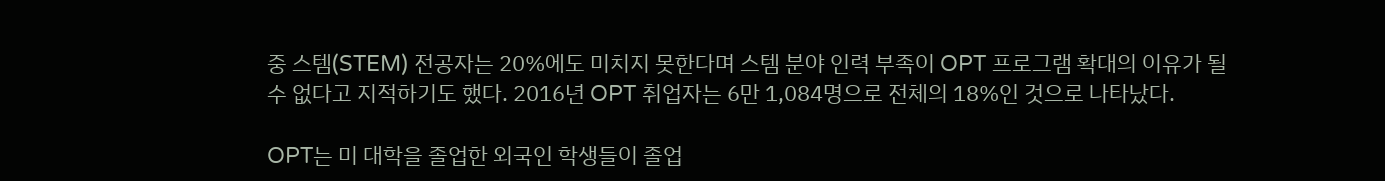중 스템(STEM) 전공자는 20%에도 미치지 못한다며 스템 분야 인력 부족이 OPT 프로그램 확대의 이유가 될 수 없다고 지적하기도 했다. 2016년 OPT 취업자는 6만 1,084명으로 전체의 18%인 것으로 나타났다.

OPT는 미 대학을 졸업한 외국인 학생들이 졸업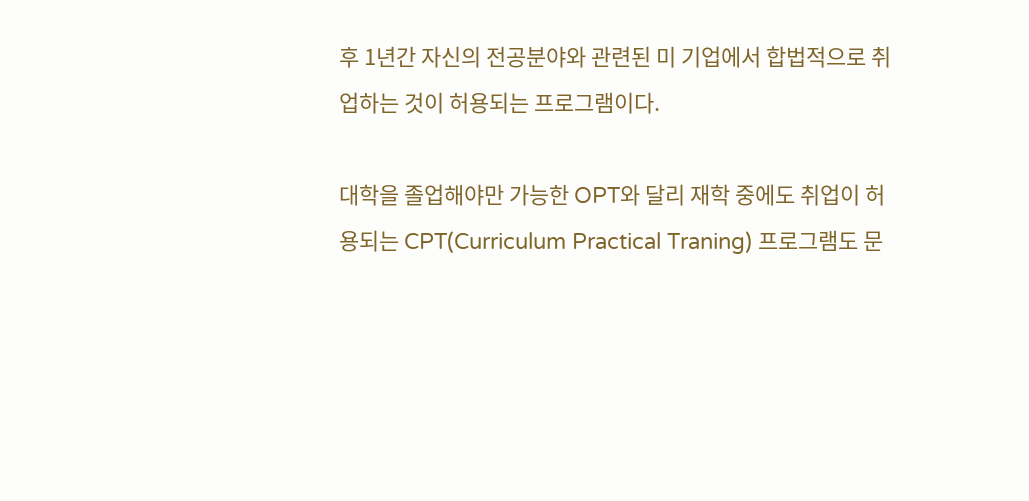후 1년간 자신의 전공분야와 관련된 미 기업에서 합법적으로 취업하는 것이 허용되는 프로그램이다.

대학을 졸업해야만 가능한 OPT와 달리 재학 중에도 취업이 허용되는 CPT(Curriculum Practical Traning) 프로그램도 문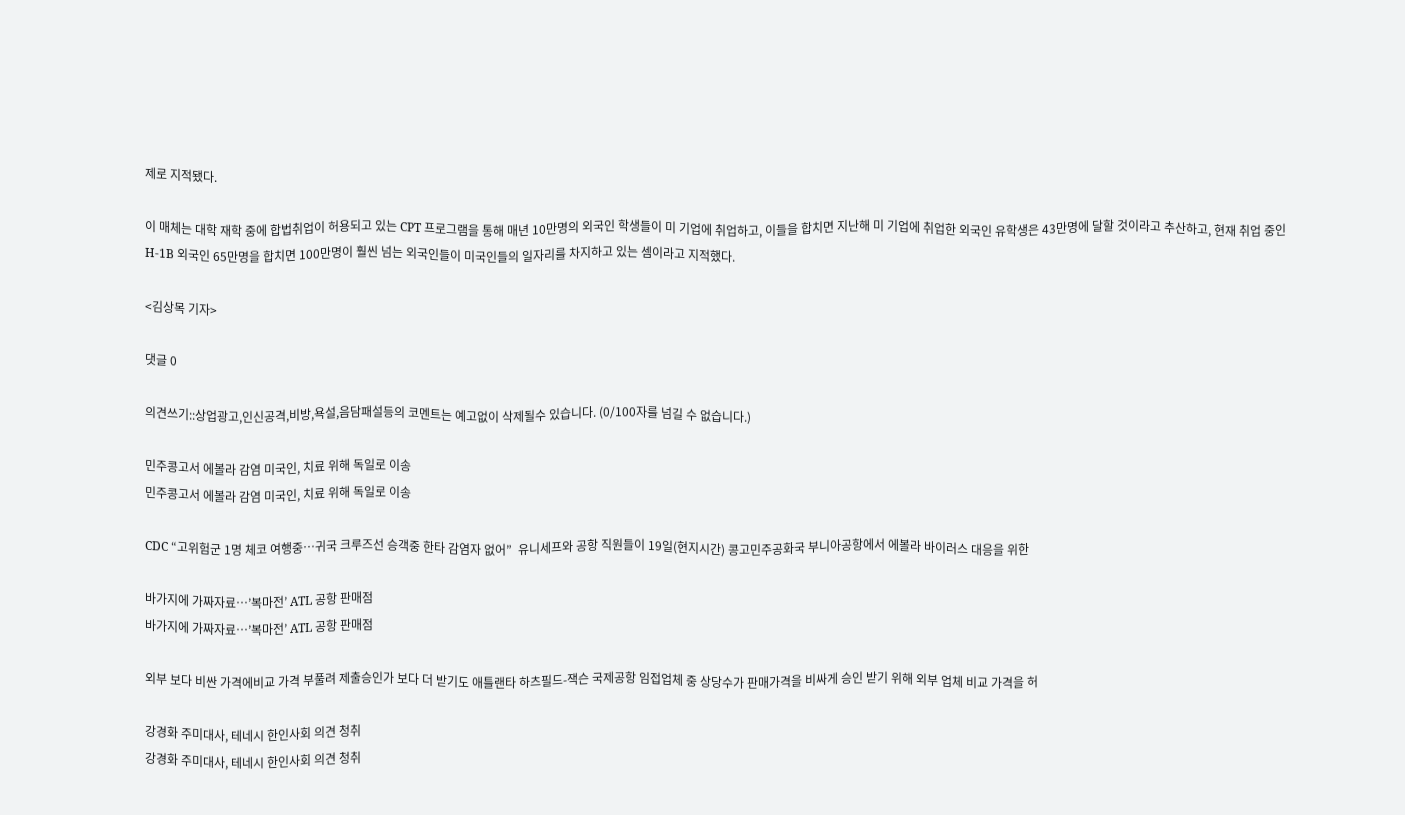제로 지적됐다.

이 매체는 대학 재학 중에 합법취업이 허용되고 있는 CPT 프로그램을 통해 매년 10만명의 외국인 학생들이 미 기업에 취업하고, 이들을 합치면 지난해 미 기업에 취업한 외국인 유학생은 43만명에 달할 것이라고 추산하고, 현재 취업 중인 H-1B 외국인 65만명을 합치면 100만명이 훨씬 넘는 외국인들이 미국인들의 일자리를 차지하고 있는 셈이라고 지적했다.

<김상목 기자>

댓글 0

의견쓰기::상업광고,인신공격,비방,욕설,음담패설등의 코멘트는 예고없이 삭제될수 있습니다. (0/100자를 넘길 수 없습니다.)

민주콩고서 에볼라 감염 미국인, 치료 위해 독일로 이송
민주콩고서 에볼라 감염 미국인, 치료 위해 독일로 이송

CDC “고위험군 1명 체코 여행중…귀국 크루즈선 승객중 한타 감염자 없어”  유니세프와 공항 직원들이 19일(현지시간) 콩고민주공화국 부니아공항에서 에볼라 바이러스 대응을 위한

바가지에 가짜자료…’복마전’ ATL 공항 판매점
바가지에 가짜자료…’복마전’ ATL 공항 판매점

외부 보다 비싼 가격에비교 가격 부풀려 제출승인가 보다 더 받기도 애틀랜타 하츠필드-잭슨 국제공항 임접업체 중 상당수가 판매가격을 비싸게 승인 받기 위해 외부 업체 비교 가격을 허

강경화 주미대사, 테네시 한인사회 의견 청취
강경화 주미대사, 테네시 한인사회 의견 청취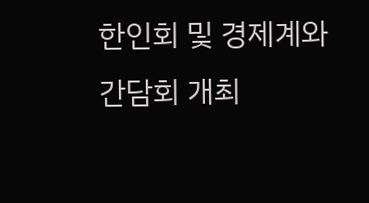한인회 및 경제계와 간담회 개최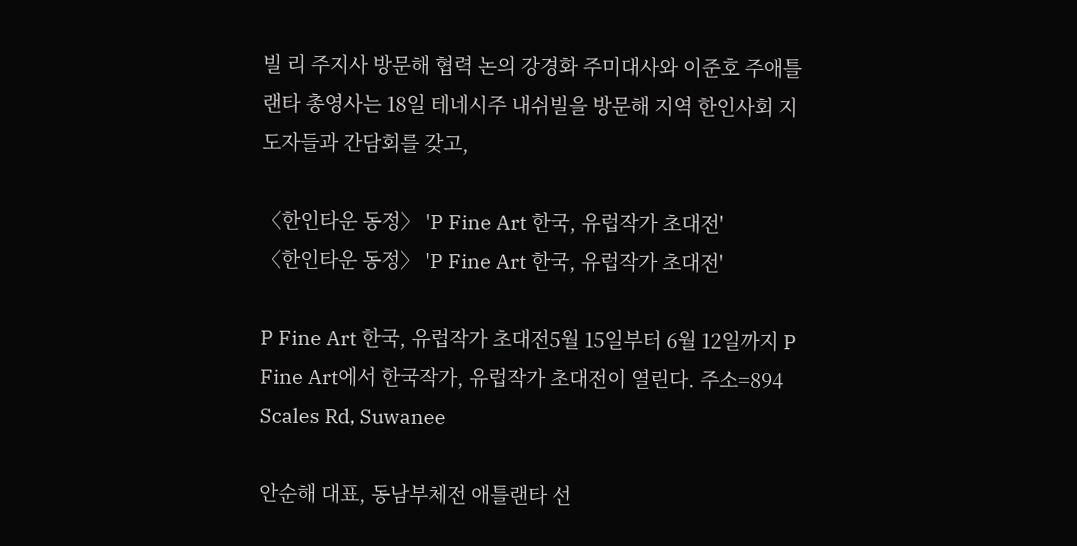빌 리 주지사 방문해 협력 논의 강경화 주미대사와 이준호 주애틀랜타 총영사는 18일 테네시주 내쉬빌을 방문해 지역 한인사회 지도자들과 간담회를 갖고,

〈한인타운 동정〉 'P Fine Art 한국, 유럽작가 초대전'
〈한인타운 동정〉 'P Fine Art 한국, 유럽작가 초대전'

P Fine Art 한국, 유럽작가 초대전5월 15일부터 6월 12일까지 P Fine Art에서 한국작가, 유럽작가 초대전이 열린다. 주소=894 Scales Rd, Suwanee

안순해 대표, 동남부체전 애틀랜타 선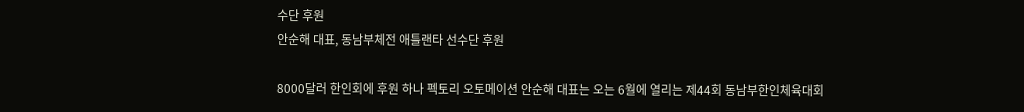수단 후원
안순해 대표, 동남부체전 애틀랜타 선수단 후원

8000달러 한인회에 후원 하나 펙토리 오토메이션 안순해 대표는 오는 6월에 열리는 제44회 동남부한인체육대회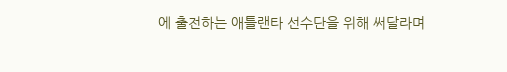에 출전하는 애틀랜타 선수단을 위해 써달라며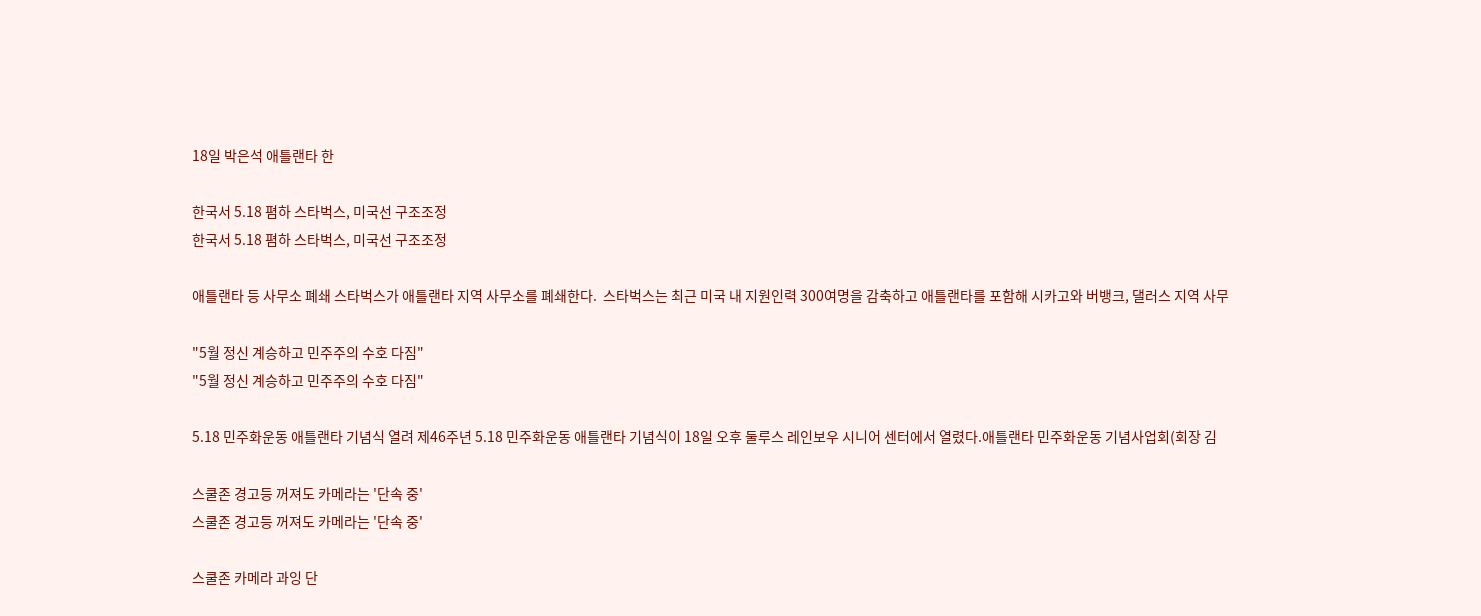18일 박은석 애틀랜타 한

한국서 5.18 폄하 스타벅스, 미국선 구조조정
한국서 5.18 폄하 스타벅스, 미국선 구조조정

애틀랜타 등 사무소 폐쇄 스타벅스가 애틀랜타 지역 사무소를 폐쇄한다.  스타벅스는 최근 미국 내 지원인력 300여명을 감축하고 애틀랜타를 포함해 시카고와 버뱅크, 댈러스 지역 사무

"5월 정신 계승하고 민주주의 수호 다짐"
"5월 정신 계승하고 민주주의 수호 다짐"

5.18 민주화운동 애틀랜타 기념식 열려 제46주년 5.18 민주화운동 애틀랜타 기념식이 18일 오후 둘루스 레인보우 시니어 센터에서 열렸다.애틀랜타 민주화운동 기념사업회(회장 김

스쿨존 경고등 꺼져도 카메라는 '단속 중'
스쿨존 경고등 꺼져도 카메라는 '단속 중'

스쿨존 카메라 과잉 단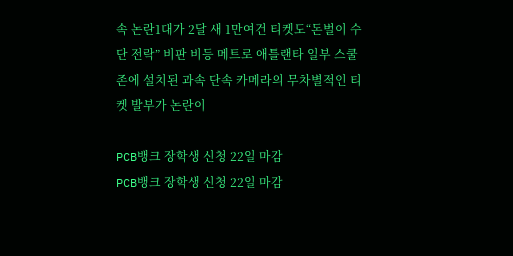속 논란1대가 2달 새 1만여건 티켓도“돈벌이 수단 전락” 비판 비등 메트로 애틀랜타 일부 스쿨존에 설치된 과속 단속 카메라의 무차별적인 티켓 발부가 논란이

PCB뱅크 장학생 신청 22일 마감
PCB뱅크 장학생 신청 22일 마감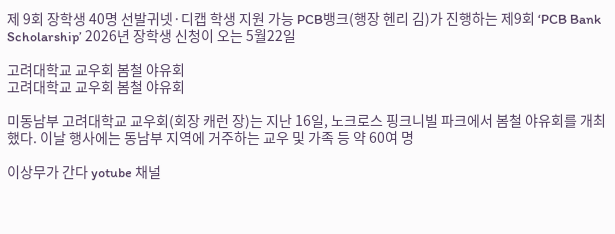제 9회 장학생 40명 선발귀넷·디캡 학생 지원 가능 PCB뱅크(행장 헨리 김)가 진행하는 제9회 ‘PCB Bank Scholarship’ 2026년 장학생 신청이 오는 5월22일

고려대학교 교우회 봄철 야유회
고려대학교 교우회 봄철 야유회

미동남부 고려대학교 교우회(회장 캐런 장)는 지난 16일, 노크로스 핑크니빌 파크에서 봄철 야유회를 개최했다. 이날 행사에는 동남부 지역에 거주하는 교우 및 가족 등 약 60여 명

이상무가 간다 yotube 채널